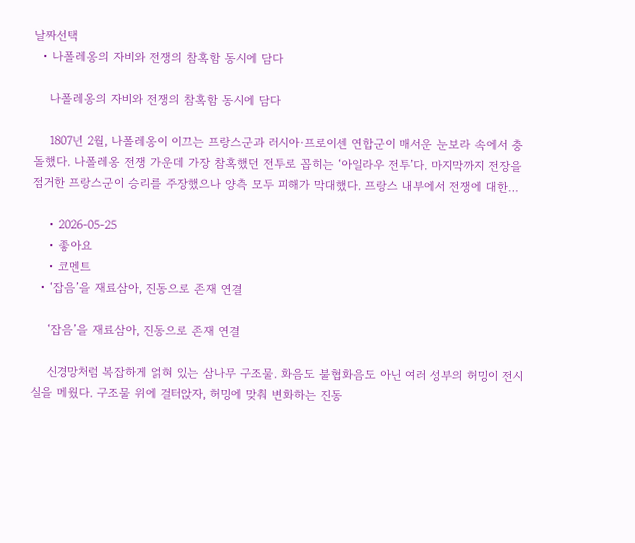날짜선택
  • 나폴레옹의 자비와 전쟁의 참혹함 동시에 담다

    나폴레옹의 자비와 전쟁의 참혹함 동시에 담다

    1807년 2월, 나폴레옹이 이끄는 프랑스군과 러시아·프로이센 연합군이 매서운 눈보라 속에서 충돌했다. 나폴레옹 전쟁 가운데 가장 참혹했던 전투로 꼽히는 ‘아일라우 전투’다. 마지막까지 전장을 점거한 프랑스군이 승리를 주장했으나 양측 모두 피해가 막대했다. 프랑스 내부에서 전쟁에 대한…

    • 2026-05-25
    • 좋아요
    • 코멘트
  • ‘잡음’을 재료삼아, 진동으로 존재 연결

    ‘잡음’을 재료삼아, 진동으로 존재 연결

    신경망처럼 복잡하게 얽혀 있는 삼나무 구조물. 화음도 불협화음도 아닌 여러 성부의 허밍이 전시실을 메웠다. 구조물 위에 걸터앉자, 허밍에 맞춰 변화하는 진동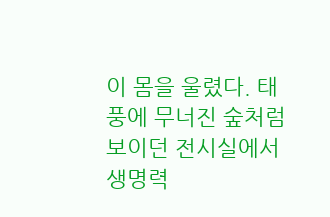이 몸을 울렸다. 태풍에 무너진 숲처럼 보이던 전시실에서 생명력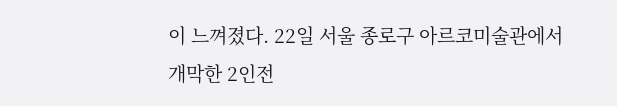이 느껴졌다. 22일 서울 종로구 아르코미술관에서 개막한 2인전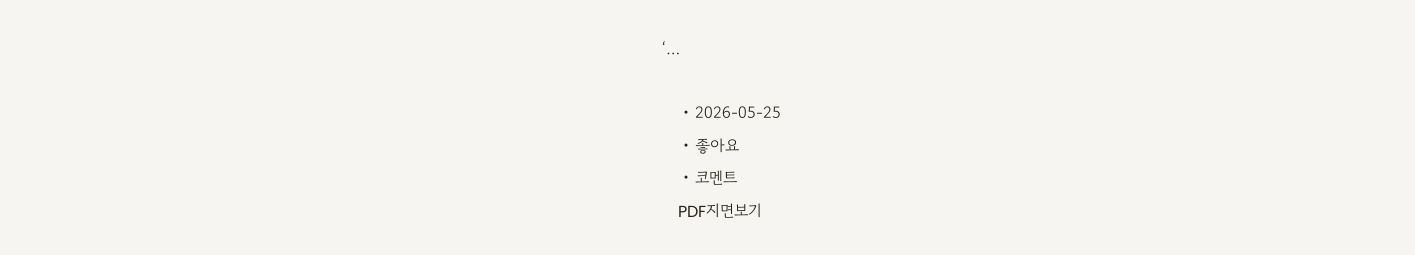‘…

    • 2026-05-25
    • 좋아요
    • 코멘트
    PDF지면보기